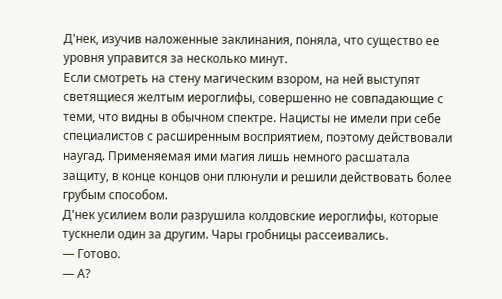Д'нек, изучив наложенные заклинания, поняла, что существо ее уровня управится за несколько минут.
Если смотреть на стену магическим взором, на ней выступят светящиеся желтым иероглифы, совершенно не совпадающие с теми, что видны в обычном спектре. Нацисты не имели при себе специалистов с расширенным восприятием, поэтому действовали наугад. Применяемая ими магия лишь немного расшатала защиту, в конце концов они плюнули и решили действовать более грубым способом.
Д'нек усилием воли разрушила колдовские иероглифы, которые тускнели один за другим. Чары гробницы рассеивались.
— Готово.
— А?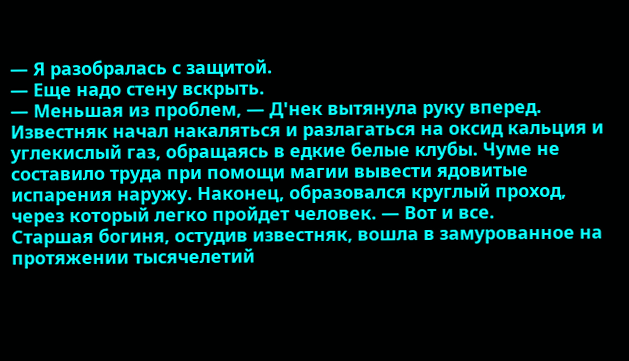— Я разобралась с защитой.
— Еще надо стену вскрыть.
— Меньшая из проблем, — Д'нек вытянула руку вперед. Известняк начал накаляться и разлагаться на оксид кальция и углекислый газ, обращаясь в едкие белые клубы. Чуме не составило труда при помощи магии вывести ядовитые испарения наружу. Наконец, образовался круглый проход, через который легко пройдет человек. — Вот и все.
Старшая богиня, остудив известняк, вошла в замурованное на протяжении тысячелетий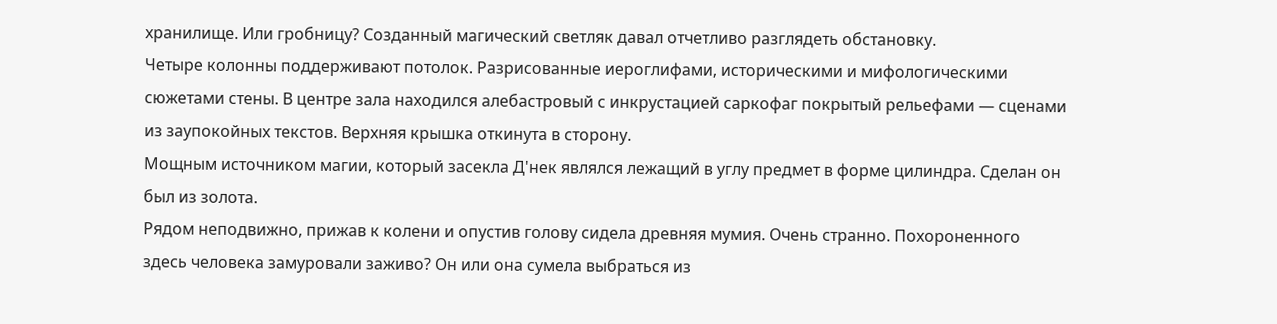хранилище. Или гробницу? Созданный магический светляк давал отчетливо разглядеть обстановку.
Четыре колонны поддерживают потолок. Разрисованные иероглифами, историческими и мифологическими сюжетами стены. В центре зала находился алебастровый с инкрустацией саркофаг покрытый рельефами — сценами из заупокойных текстов. Верхняя крышка откинута в сторону.
Мощным источником магии, который засекла Д'нек являлся лежащий в углу предмет в форме цилиндра. Сделан он был из золота.
Рядом неподвижно, прижав к колени и опустив голову сидела древняя мумия. Очень странно. Похороненного здесь человека замуровали заживо? Он или она сумела выбраться из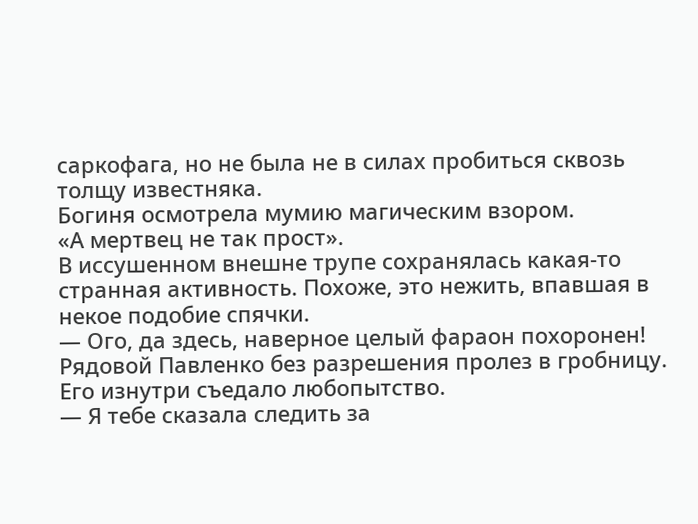саркофага, но не была не в силах пробиться сквозь толщу известняка.
Богиня осмотрела мумию магическим взором.
«А мертвец не так прост».
В иссушенном внешне трупе сохранялась какая-то странная активность. Похоже, это нежить, впавшая в некое подобие спячки.
— Ого, да здесь, наверное целый фараон похоронен!
Рядовой Павленко без разрешения пролез в гробницу. Его изнутри съедало любопытство.
— Я тебе сказала следить за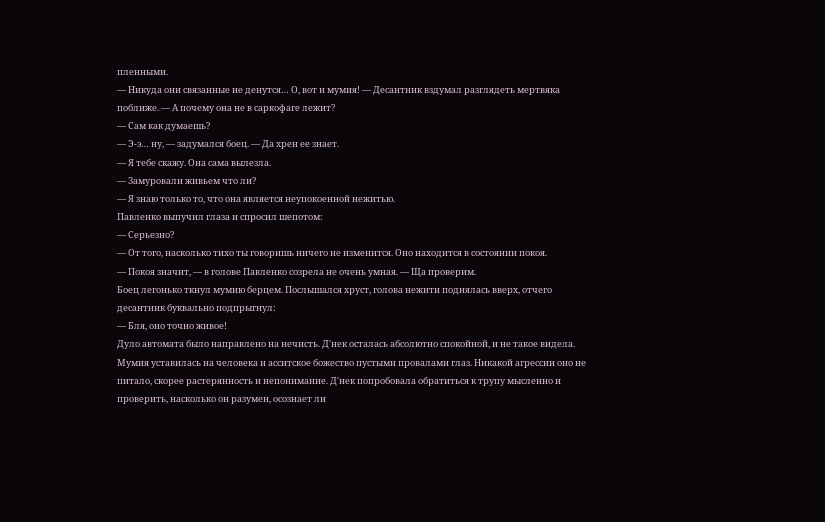пленными.
— Никуда они связанные не денутся… О, вот и мумия! — Десантник вздумал разглядеть мертвяка поближе. — А почему она не в саркофаге лежит?
— Сам как думаешь?
— Э-э… ну, — задумался боец. — Да хрен ее знает.
— Я тебе скажу. Она сама вылезла.
— Замуровали живьем что ли?
— Я знаю только то, что она является неупокоенной нежитью.
Павленко выпучил глаза и спросил шепотом:
— Серьезно?
— От того, насколько тихо ты говоришь ничего не изменится. Оно находится в состоянии покоя.
— Покоя значит, — в голове Павленко созрела не очень умная. — Ща проверим.
Боец легонько ткнул мумию берцем. Послышался хруст, голова нежити поднялась вверх, отчего десантник буквально подпрыгнул:
— Бля, оно точно живое!
Дуло автомата было направлено на нечисть. Д'нек осталась абсолютно спокойной, и не такое видела.
Мумия уставилась на человека и асситское божество пустыми провалами глаз. Никакой агрессии оно не питало, скорее растерянность и непонимание. Д'нек попробовала обратиться к трупу мысленно и проверить, насколько он разумен, осознает ли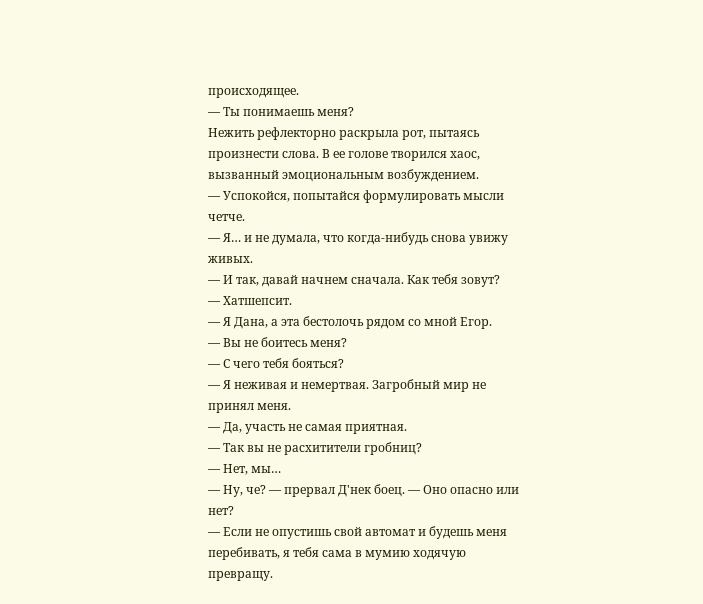происходящее.
— Ты понимаешь меня?
Нежить рефлекторно раскрыла рот, пытаясь произнести слова. В ее голове творился хаос, вызванный эмоциональным возбуждением.
— Успокойся, попытайся формулировать мысли четче.
— Я… и не думала, что когда-нибудь снова увижу живых.
— И так, давай начнем сначала. Как тебя зовут?
— Хатшепсит.
— Я Дана, а эта бестолочь рядом со мной Егор.
— Вы не боитесь меня?
— С чего тебя бояться?
— Я неживая и немертвая. Загробный мир не принял меня.
— Да, участь не самая приятная.
— Так вы не расхитители гробниц?
— Нет, мы…
— Ну, че? — прервал Д'нек боец. — Оно опасно или нет?
— Если не опустишь свой автомат и будешь меня перебивать, я тебя сама в мумию ходячую превращу.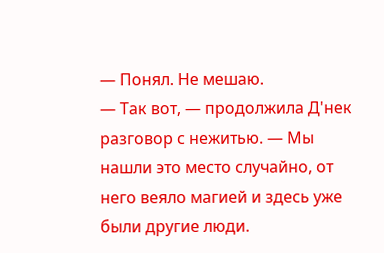— Понял. Не мешаю.
— Так вот, — продолжила Д'нек разговор с нежитью. — Мы нашли это место случайно, от него веяло магией и здесь уже были другие люди.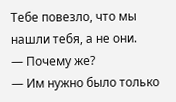Тебе повезло, что мы нашли тебя, а не они.
— Почему же?
— Им нужно было только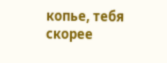копье, тебя скорее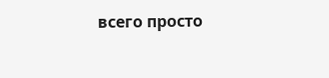всего просто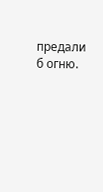предали б огню.